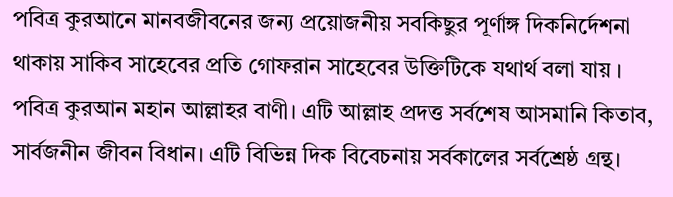পবিত্র কুরআনে মানবজীবনের জন্য প্রয়োজনীয় সবকিছুর পূর্ণাঙ্গ দিকনির্দেশনা থাকায় সাকিব সাহেবের প্রতি গোফরান সাহেবের উক্তিটিকে যথার্থ বলা যায় ।
পবিত্র কুরআন মহান আল্লাহর বাণী। এটি আল্লাহ প্রদত্ত সর্বশেষ আসমানি কিতাব, সার্বজনীন জীবন বিধান। এটি বিভিন্ন দিক বিবেচনায় সর্বকালের সর্বশ্রেষ্ঠ গ্রন্থ।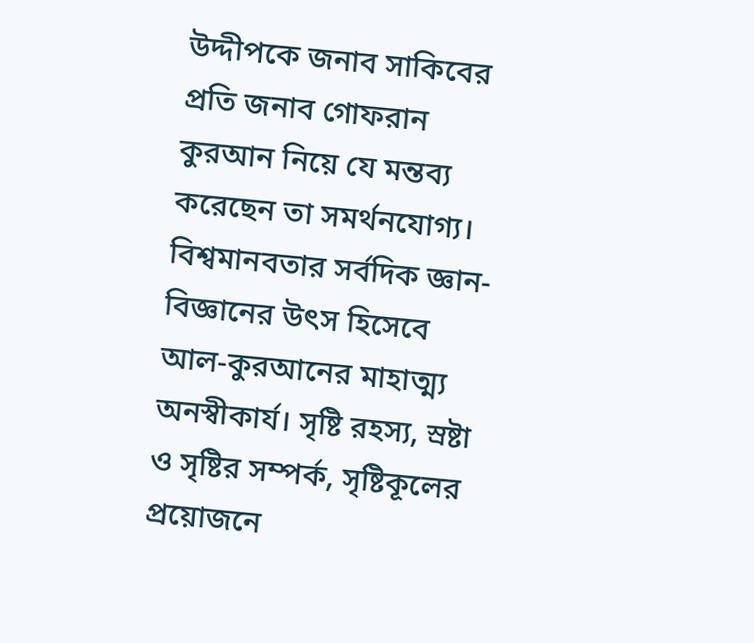উদ্দীপকে জনাব সাকিবের প্রতি জনাব গোফরান কুরআন নিয়ে যে মন্তব্য করেছেন তা সমর্থনযোগ্য। বিশ্বমানবতার সর্বদিক জ্ঞান- বিজ্ঞানের উৎস হিসেবে আল-কুরআনের মাহাত্ম্য অনস্বীকার্য। সৃষ্টি রহস্য, স্রষ্টা ও সৃষ্টির সম্পর্ক, সৃষ্টিকূলের প্রয়োজনে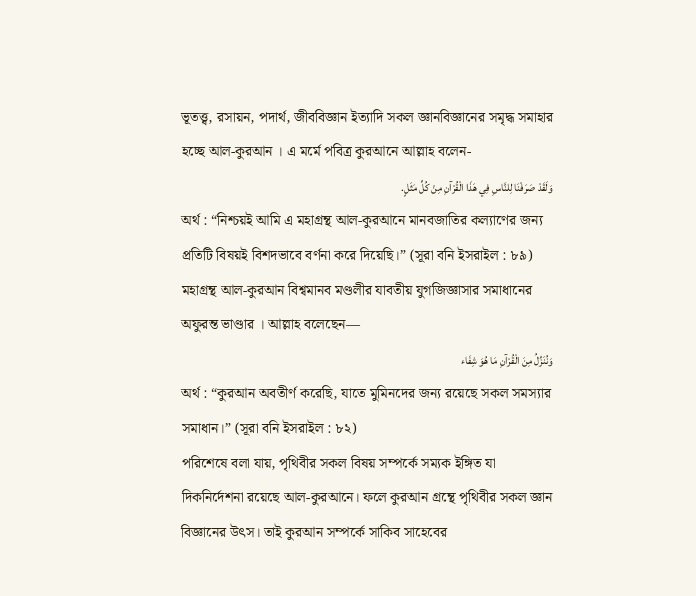ভূতত্ত্ব, রসায়ন, পদার্থ, জীববিজ্ঞান ইত্যাদি সকল জ্ঞানবিজ্ঞানের সমৃদ্ধ সমাহার হচ্ছে আল-কুরআন । এ মর্মে পবিত্র কুরআনে আল্লাহ বলেন-
وَلَقَدْ صَرَفْنَا لِلنَّاسِ فِي هَذَا الْقُرْآنِ مِنْ كُلِّ مَثَلٍ.
অর্থ : “নিশ্চয়ই আমি এ মহাগ্রন্থ আল-কুরআনে মানবজাতির কল্যাণের জন্য প্রতিটি বিষয়ই বিশদভাবে বর্ণনা করে দিয়েছি।” (সূরা বনি ইসরাইল : ৮৯) মহাগ্রন্থ আল-কুরআন বিশ্বমানব মণ্ডলীর যাবতীয় যুগজিজ্ঞাসার সমাধানের অফুরন্ত ভাণ্ডার । আল্লাহ বলেছেন—
وَنُنَزِّلُ مِنَ الْقُرْآنِ مَا هُوَ شِفَاء
অর্থ : “কুরআন অবতীর্ণ করেছি, যাতে মুমিনদের জন্য রয়েছে সকল সমস্যার সমাধান।” (সূরা বনি ইসরাইল : ৮২)
পরিশেষে বলা যায়, পৃথিবীর সকল বিষয় সম্পর্কে সম্যক ইঙ্গিত যা দিকনির্দেশনা রয়েছে আল-কুরআনে। ফলে কুরআন গ্রন্থে পৃথিবীর সকল জ্ঞান বিজ্ঞানের উৎস। তাই কুরআন সম্পর্কে সাকিব সাহেবের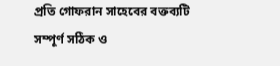প্রতি গোফরান সাহেবের বক্তব্যটি সম্পূর্ণ সঠিক ও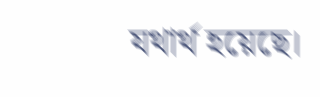যথার্থ হয়েছে।